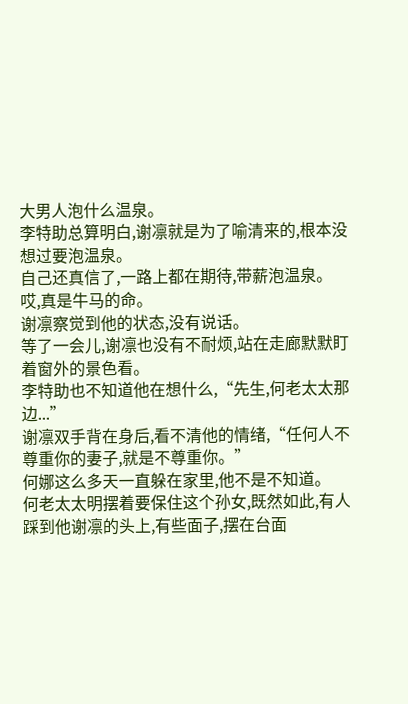大男人泡什么温泉。
李特助总算明白,谢凛就是为了喻清来的,根本没想过要泡温泉。
自己还真信了,一路上都在期待,带薪泡温泉。
哎,真是牛马的命。
谢凛察觉到他的状态,没有说话。
等了一会儿,谢凛也没有不耐烦,站在走廊默默盯着窗外的景色看。
李特助也不知道他在想什么,“先生,何老太太那边...”
谢凛双手背在身后,看不清他的情绪,“任何人不尊重你的妻子,就是不尊重你。”
何娜这么多天一直躲在家里,他不是不知道。
何老太太明摆着要保住这个孙女,既然如此,有人踩到他谢凛的头上,有些面子,摆在台面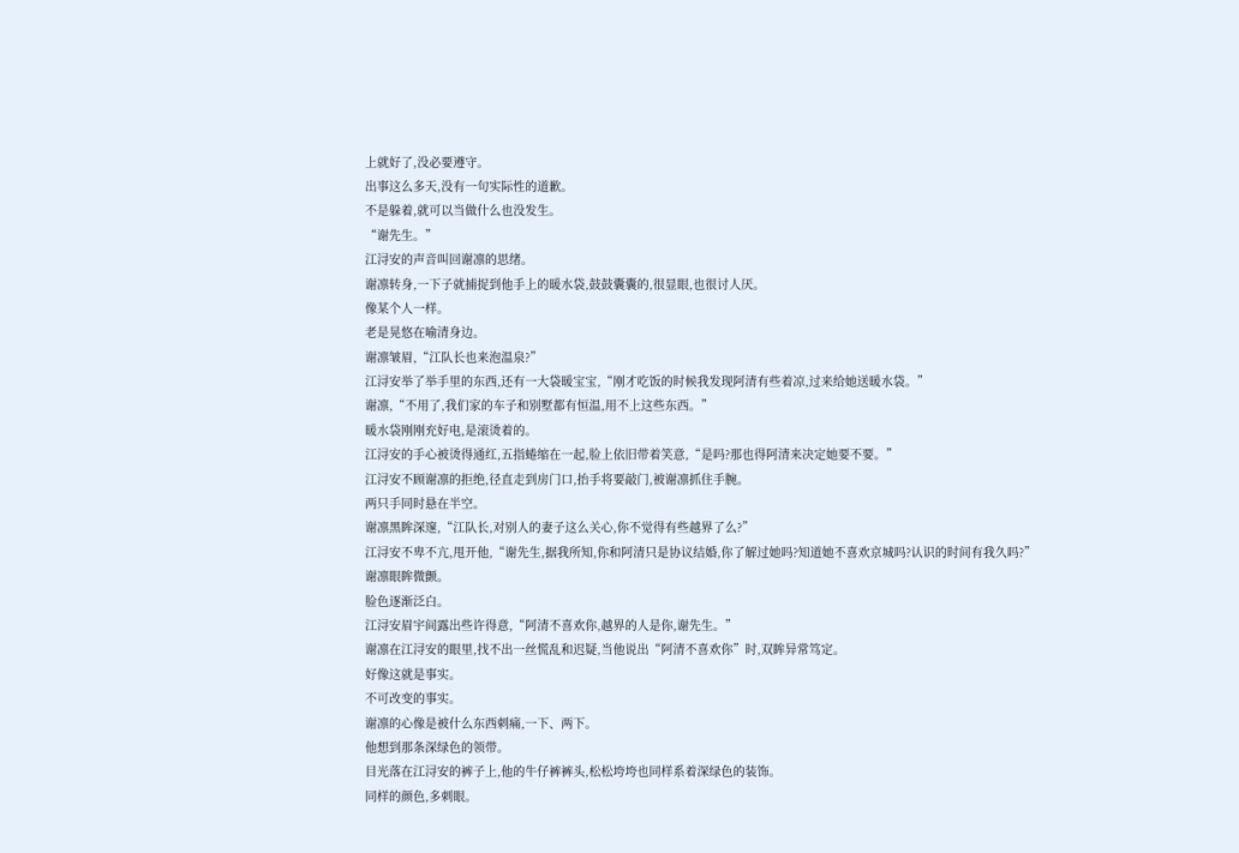上就好了,没必要遵守。
出事这么多天,没有一句实际性的道歉。
不是躲着,就可以当做什么也没发生。
“谢先生。”
江浔安的声音叫回谢凛的思绪。
谢凛转身,一下子就捕捉到他手上的暖水袋,鼓鼓囊囊的,很显眼,也很讨人厌。
像某个人一样。
老是晃悠在喻清身边。
谢凛皱眉,“江队长也来泡温泉?”
江浔安举了举手里的东西,还有一大袋暖宝宝,“刚才吃饭的时候我发现阿清有些着凉,过来给她送暖水袋。”
谢凛,“不用了,我们家的车子和别墅都有恒温,用不上这些东西。”
暖水袋刚刚充好电,是滚烫着的。
江浔安的手心被烫得通红,五指蜷缩在一起,脸上依旧带着笑意,“是吗?那也得阿清来决定她要不要。”
江浔安不顾谢凛的拒绝,径直走到房门口,抬手将要敲门,被谢凛抓住手腕。
两只手同时悬在半空。
谢凛黑眸深邃,“江队长,对别人的妻子这么关心,你不觉得有些越界了么?”
江浔安不卑不亢,甩开他,“谢先生,据我所知,你和阿清只是协议结婚,你了解过她吗?知道她不喜欢京城吗?认识的时间有我久吗?”
谢凛眼眸微颤。
脸色逐渐泛白。
江浔安眉宇间露出些许得意,“阿清不喜欢你,越界的人是你,谢先生。”
谢凛在江浔安的眼里,找不出一丝慌乱和迟疑,当他说出“阿清不喜欢你”时,双眸异常笃定。
好像这就是事实。
不可改变的事实。
谢凛的心像是被什么东西刺痛,一下、两下。
他想到那条深绿色的领带。
目光落在江浔安的裤子上,他的牛仔裤裤头,松松垮垮也同样系着深绿色的装饰。
同样的颜色,多刺眼。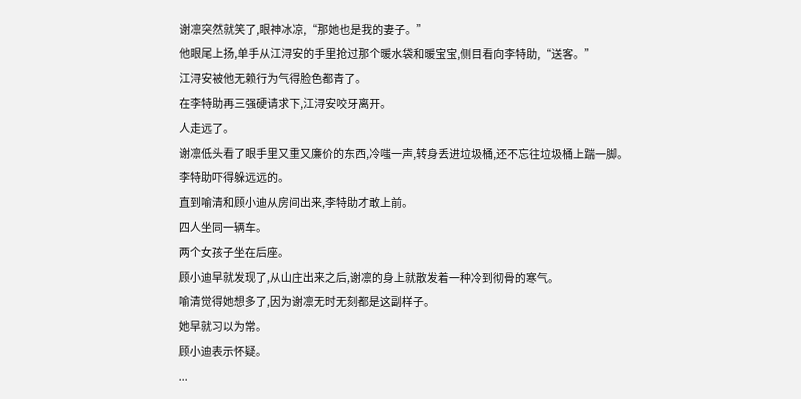谢凛突然就笑了,眼神冰凉,“那她也是我的妻子。”
他眼尾上扬,单手从江浔安的手里抢过那个暖水袋和暖宝宝,侧目看向李特助,“送客。”
江浔安被他无赖行为气得脸色都青了。
在李特助再三强硬请求下,江浔安咬牙离开。
人走远了。
谢凛低头看了眼手里又重又廉价的东西,冷嗤一声,转身丢进垃圾桶,还不忘往垃圾桶上踹一脚。
李特助吓得躲远远的。
直到喻清和顾小迪从房间出来,李特助才敢上前。
四人坐同一辆车。
两个女孩子坐在后座。
顾小迪早就发现了,从山庄出来之后,谢凛的身上就散发着一种冷到彻骨的寒气。
喻清觉得她想多了,因为谢凛无时无刻都是这副样子。
她早就习以为常。
顾小迪表示怀疑。
...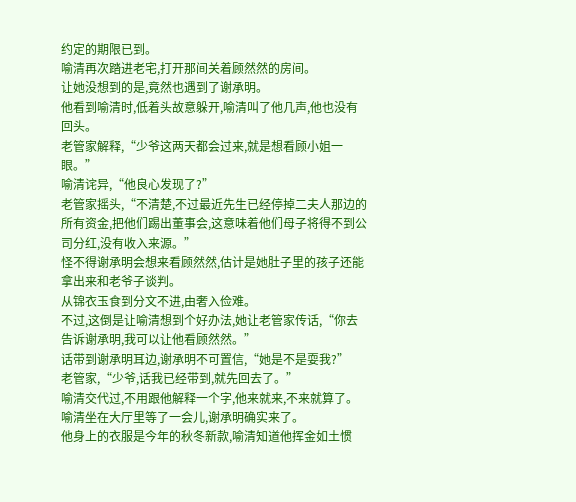约定的期限已到。
喻清再次踏进老宅,打开那间关着顾然然的房间。
让她没想到的是,竟然也遇到了谢承明。
他看到喻清时,低着头故意躲开,喻清叫了他几声,他也没有回头。
老管家解释,“少爷这两天都会过来,就是想看顾小姐一眼。”
喻清诧异,“他良心发现了?”
老管家摇头,“不清楚,不过最近先生已经停掉二夫人那边的所有资金,把他们踢出董事会,这意味着他们母子将得不到公司分红,没有收入来源。”
怪不得谢承明会想来看顾然然,估计是她肚子里的孩子还能拿出来和老爷子谈判。
从锦衣玉食到分文不进,由奢入俭难。
不过,这倒是让喻清想到个好办法,她让老管家传话,“你去告诉谢承明,我可以让他看顾然然。”
话带到谢承明耳边,谢承明不可置信,“她是不是耍我?”
老管家,“少爷,话我已经带到,就先回去了。”
喻清交代过,不用跟他解释一个字,他来就来,不来就算了。
喻清坐在大厅里等了一会儿,谢承明确实来了。
他身上的衣服是今年的秋冬新款,喻清知道他挥金如土惯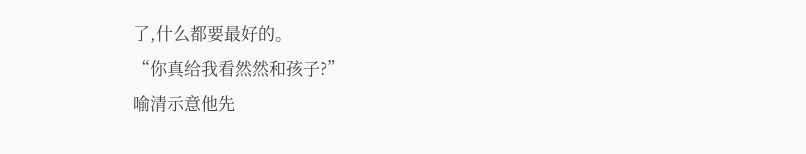了,什么都要最好的。
“你真给我看然然和孩子?”
喻清示意他先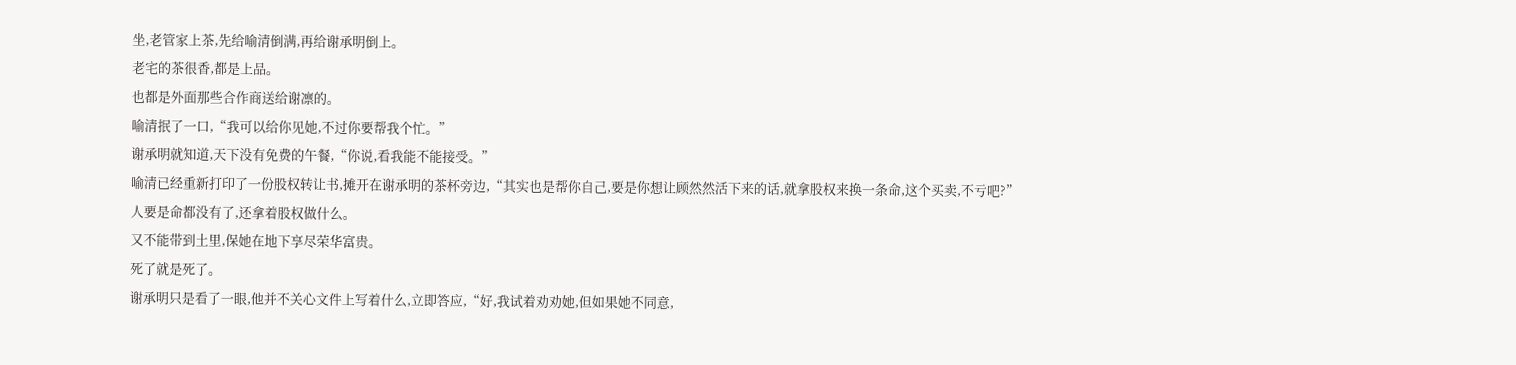坐,老管家上茶,先给喻清倒满,再给谢承明倒上。
老宅的茶很香,都是上品。
也都是外面那些合作商送给谢凛的。
喻清抿了一口,“我可以给你见她,不过你要帮我个忙。”
谢承明就知道,天下没有免费的午餐,“你说,看我能不能接受。”
喻清已经重新打印了一份股权转让书,摊开在谢承明的茶杯旁边,“其实也是帮你自己,要是你想让顾然然活下来的话,就拿股权来换一条命,这个买卖,不亏吧?”
人要是命都没有了,还拿着股权做什么。
又不能带到土里,保她在地下享尽荣华富贵。
死了就是死了。
谢承明只是看了一眼,他并不关心文件上写着什么,立即答应,“好,我试着劝劝她,但如果她不同意,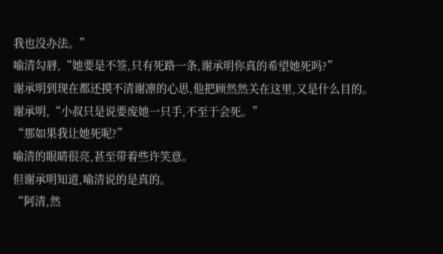我也没办法。”
喻清勾唇,“她要是不签,只有死路一条,谢承明你真的希望她死吗?”
谢承明到现在都还摸不清谢凛的心思,他把顾然然关在这里,又是什么目的。
谢承明,“小叔只是说要废她一只手,不至于会死。”
“那如果我让她死呢?”
喻清的眼睛很亮,甚至带着些许笑意。
但谢承明知道,喻清说的是真的。
“阿清,然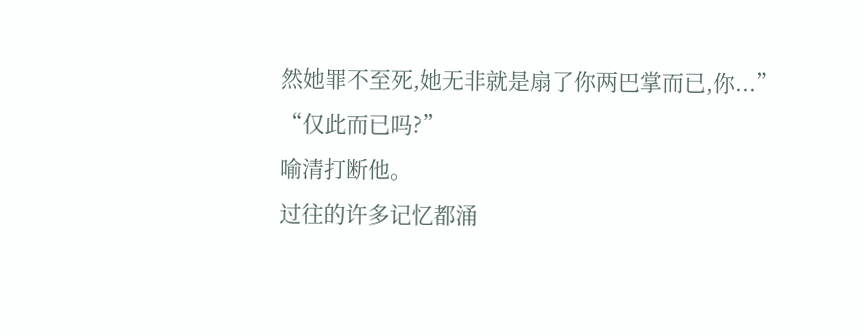然她罪不至死,她无非就是扇了你两巴掌而已,你...”
“仅此而已吗?”
喻清打断他。
过往的许多记忆都涌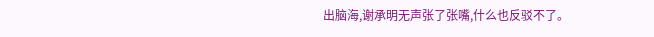出脑海,谢承明无声张了张嘴,什么也反驳不了。